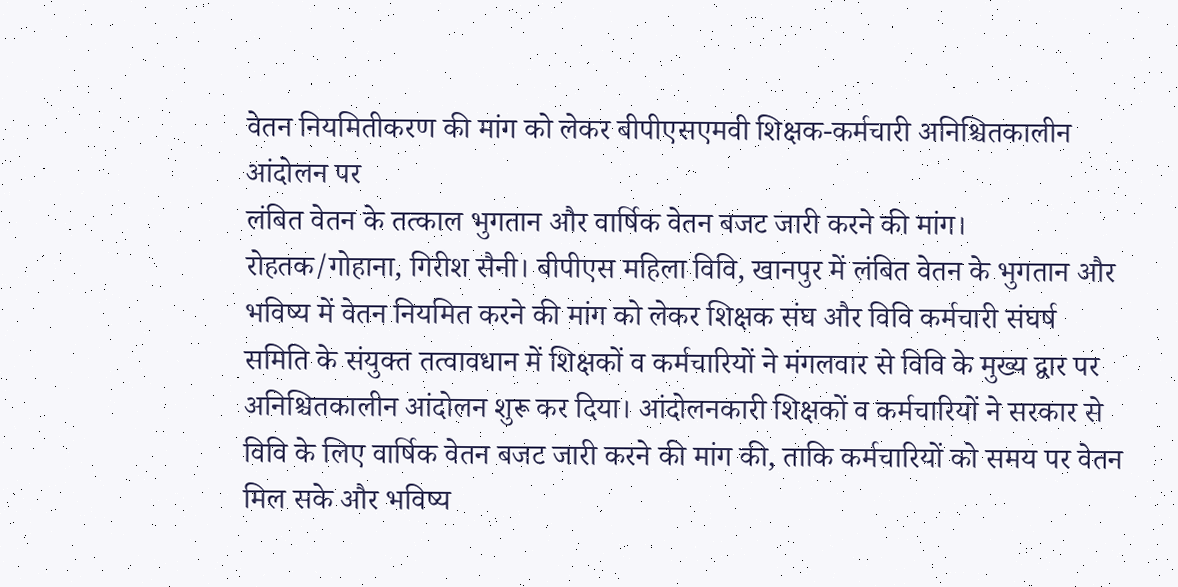वेतन नियमितीकरण की मांग को लेकर बीपीएसएमवी शिक्षक-कर्मचारी अनिश्चितकालीन आंदोलन पर
लंबित वेतन के तत्काल भुगतान और वार्षिक वेतन बजट जारी करने की मांग।
रोहतक/गोहाना, गिरीश सैनी। बीपीएस महिला विवि, खानपुर में लंबित वेतन के भुगतान और भविष्य में वेतन नियमित करने की मांग को लेकर शिक्षक संघ और विवि कर्मचारी संघर्ष समिति के संयुक्त तत्वावधान में शिक्षकों व कर्मचारियों ने मंगलवार से विवि के मुख्य द्वार पर अनिश्चितकालीन आंदोलन शुरू कर दिया। आंदोलनकारी शिक्षकों व कर्मचारियों ने सरकार से विवि के लिए वार्षिक वेतन बजट जारी करने की मांग की, ताकि कर्मचारियों को समय पर वेतन मिल सके और भविष्य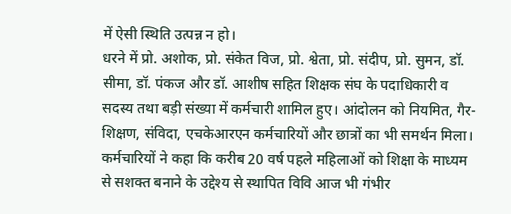में ऐसी स्थिति उत्पन्न न हो।
धरने में प्रो. अशोक, प्रो. संकेत विज, प्रो. श्वेता, प्रो. संदीप, प्रो. सुमन, डॉ. सीमा, डॉ. पंकज और डॉ. आशीष सहित शिक्षक संघ के पदाधिकारी व सदस्य तथा बड़ी संख्या में कर्मचारी शामिल हुए। आंदोलन को नियमित, गैर-शिक्षण, संविदा, एचकेआरएन कर्मचारियों और छात्रों का भी समर्थन मिला।
कर्मचारियों ने कहा कि करीब 20 वर्ष पहले महिलाओं को शिक्षा के माध्यम से सशक्त बनाने के उद्देश्य से स्थापित विवि आज भी गंभीर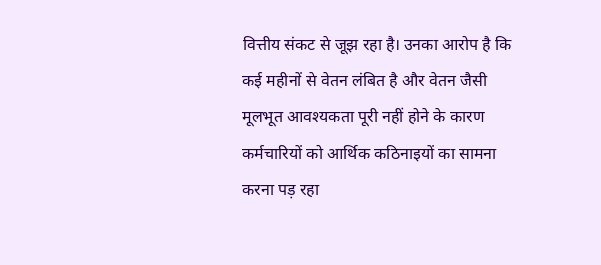वित्तीय संकट से जूझ रहा है। उनका आरोप है कि कई महीनों से वेतन लंबित है और वेतन जैसी मूलभूत आवश्यकता पूरी नहीं होने के कारण कर्मचारियों को आर्थिक कठिनाइयों का सामना करना पड़ रहा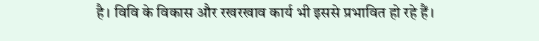है। विवि के विकास और रखरखाव कार्य भी इससे प्रभावित हो रहे हैं।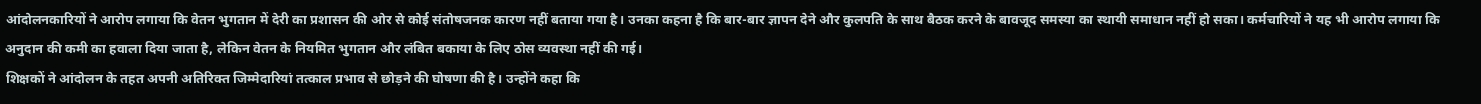आंदोलनकारियों ने आरोप लगाया कि वेतन भुगतान में देरी का प्रशासन की ओर से कोई संतोषजनक कारण नहीं बताया गया है। उनका कहना है कि बार-बार ज्ञापन देने और कुलपति के साथ बैठक करने के बावजूद समस्या का स्थायी समाधान नहीं हो सका। कर्मचारियों ने यह भी आरोप लगाया कि अनुदान की कमी का हवाला दिया जाता है, लेकिन वेतन के नियमित भुगतान और लंबित बकाया के लिए ठोस व्यवस्था नहीं की गई।
शिक्षकों ने आंदोलन के तहत अपनी अतिरिक्त जिम्मेदारियां तत्काल प्रभाव से छोड़ने की घोषणा की है। उन्होंने कहा कि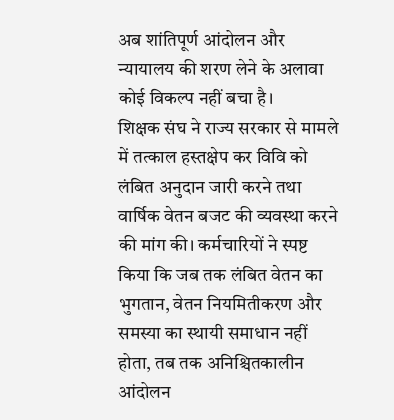अब शांतिपूर्ण आंदोलन और न्यायालय की शरण लेने के अलावा कोई विकल्प नहीं बचा है।
शिक्षक संघ ने राज्य सरकार से मामले में तत्काल हस्तक्षेप कर विवि को लंबित अनुदान जारी करने तथा वार्षिक वेतन बजट की व्यवस्था करने की मांग की। कर्मचारियों ने स्पष्ट किया कि जब तक लंबित वेतन का भुगतान, वेतन नियमितीकरण और समस्या का स्थायी समाधान नहीं होता, तब तक अनिश्चितकालीन आंदोलन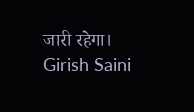जारी रहेगा।
Girish Saini